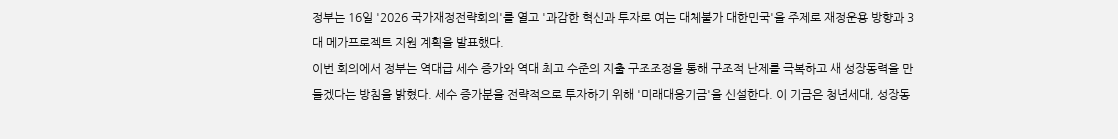정부는 16일 '2026 국가재정전략회의'를 열고 '과감한 혁신과 투자로 여는 대체불가 대한민국'을 주제로 재정운용 방향과 3대 메가프로젝트 지원 계획을 발표했다.
이번 회의에서 정부는 역대급 세수 증가와 역대 최고 수준의 지출 구조조정을 통해 구조적 난제를 극복하고 새 성장동력을 만들겠다는 방침을 밝혔다. 세수 증가분을 전략적으로 투자하기 위해 '미래대응기금'을 신설한다. 이 기금은 청년세대, 성장동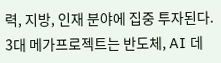력, 지방, 인재 분야에 집중 투자된다.
3대 메가프로젝트는 반도체, AI 데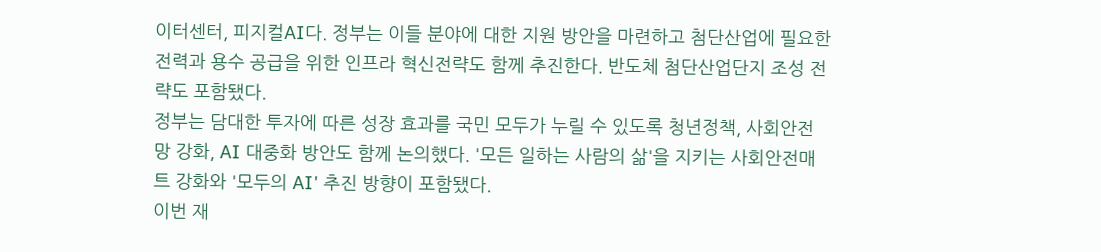이터센터, 피지컬AI다. 정부는 이들 분야에 대한 지원 방안을 마련하고 첨단산업에 필요한 전력과 용수 공급을 위한 인프라 혁신전략도 함께 추진한다. 반도체 첨단산업단지 조성 전략도 포함됐다.
정부는 담대한 투자에 따른 성장 효과를 국민 모두가 누릴 수 있도록 청년정책, 사회안전망 강화, AI 대중화 방안도 함께 논의했다. '모든 일하는 사람의 삶'을 지키는 사회안전매트 강화와 '모두의 AI' 추진 방향이 포함됐다.
이번 재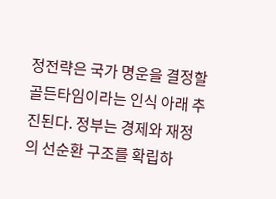정전략은 국가 명운을 결정할 골든타임이라는 인식 아래 추진된다. 정부는 경제와 재정의 선순환 구조를 확립하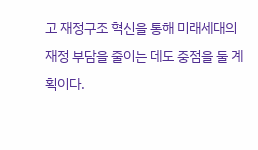고 재정구조 혁신을 통해 미래세대의 재정 부담을 줄이는 데도 중점을 둘 계획이다.